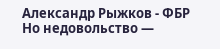Александр Рыжков - ФБР
Но недовольство —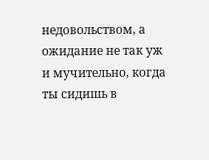недовольством, а ожидание не так уж и мучительно, когда ты сидишь в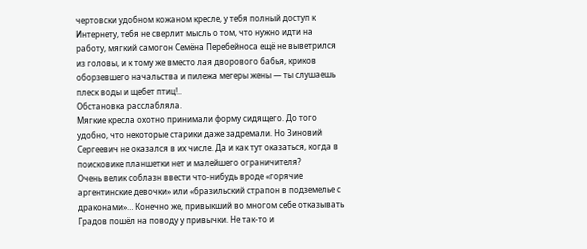чертовски удобном кожаном кресле, у тебя полный доступ к Интернету, тебя не сверлит мысль о том, что нужно идти на работу, мягкий самогон Семёна Перебейноса ещё не выветрился из головы, и к тому же вместо лая дворового бабья, криков оборзевшего начальства и пилежа мегеры жены — ты слушаешь плеск воды и щебет птиц!..
Обстановка расслабляла.
Мягкие кресла охотно принимали форму сидящего. До того удобно, что некоторые старики даже задремали. Но Зиновий Сергеевич не оказался в их числе. Да и как тут оказаться, когда в поисковике планшетки нет и малейшего ограничителя?
Очень велик соблазн ввести что-нибудь вроде «горячие аргентинские девочки» или «бразильский страпон в подземелье с драконами»… Конечно же, привыкший во многом себе отказывать Градов пошёл на поводу у привычки. Не так-то и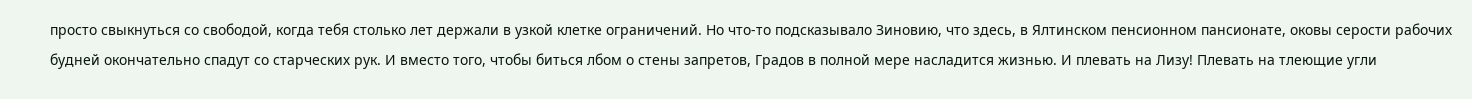просто свыкнуться со свободой, когда тебя столько лет держали в узкой клетке ограничений. Но что-то подсказывало Зиновию, что здесь, в Ялтинском пенсионном пансионате, оковы серости рабочих будней окончательно спадут со старческих рук. И вместо того, чтобы биться лбом о стены запретов, Градов в полной мере насладится жизнью. И плевать на Лизу! Плевать на тлеющие угли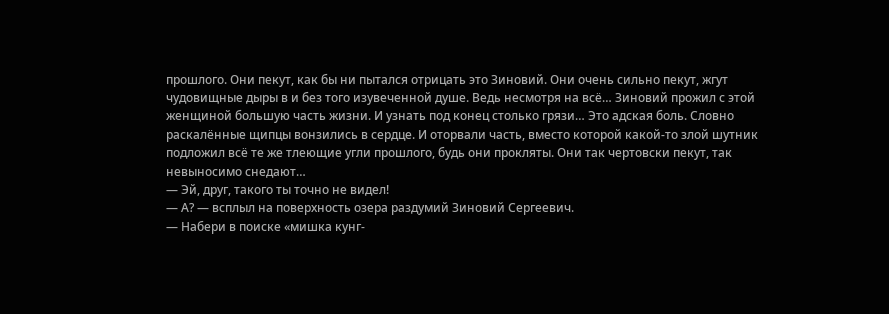прошлого. Они пекут, как бы ни пытался отрицать это Зиновий. Они очень сильно пекут, жгут чудовищные дыры в и без того изувеченной душе. Ведь несмотря на всё… Зиновий прожил с этой женщиной большую часть жизни. И узнать под конец столько грязи… Это адская боль. Словно раскалённые щипцы вонзились в сердце. И оторвали часть, вместо которой какой-то злой шутник подложил всё те же тлеющие угли прошлого, будь они прокляты. Они так чертовски пекут, так невыносимо снедают…
— Эй, друг, такого ты точно не видел!
— А? — всплыл на поверхность озера раздумий Зиновий Сергеевич.
— Набери в поиске «мишка кунг-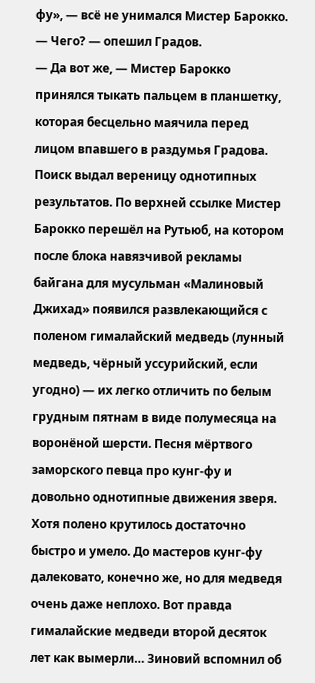фу», — всё не унимался Мистер Барокко.
— Чего? — опешил Градов.
— Да вот же, — Мистер Барокко принялся тыкать пальцем в планшетку, которая бесцельно маячила перед лицом впавшего в раздумья Градова.
Поиск выдал вереницу однотипных результатов. По верхней ссылке Мистер Барокко перешёл на Рутьюб, на котором после блока навязчивой рекламы байгана для мусульман «Малиновый Джихад» появился развлекающийся с поленом гималайский медведь (лунный медведь, чёрный уссурийский, если угодно) — их легко отличить по белым грудным пятнам в виде полумесяца на воронёной шерсти. Песня мёртвого заморского певца про кунг-фу и довольно однотипные движения зверя. Хотя полено крутилось достаточно быстро и умело. До мастеров кунг-фу далековато, конечно же, но для медведя очень даже неплохо. Вот правда гималайские медведи второй десяток лет как вымерли… Зиновий вспомнил об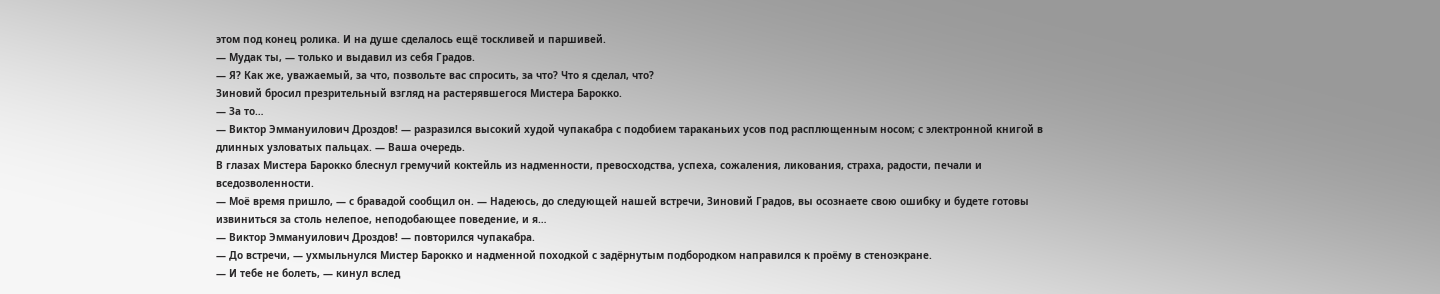этом под конец ролика. И на душе сделалось ещё тоскливей и паршивей.
— Мудак ты, — только и выдавил из себя Градов.
— Я? Как же, уважаемый, за что, позвольте вас спросить, за что? Что я сделал, что?
Зиновий бросил презрительный взгляд на растерявшегося Мистера Барокко.
— За то…
— Виктор Эммануилович Дроздов! — разразился высокий худой чупакабра с подобием тараканьих усов под расплющенным носом; с электронной книгой в длинных узловатых пальцах. — Ваша очередь.
В глазах Мистера Барокко блеснул гремучий коктейль из надменности, превосходства, успеха, сожаления, ликования, страха, радости, печали и вседозволенности.
— Моё время пришло, — с бравадой сообщил он. — Надеюсь, до следующей нашей встречи, Зиновий Градов, вы осознаете свою ошибку и будете готовы извиниться за столь нелепое, неподобающее поведение, и я…
— Виктор Эммануилович Дроздов! — повторился чупакабра.
— До встречи, — ухмыльнулся Мистер Барокко и надменной походкой с задёрнутым подбородком направился к проёму в стеноэкране.
— И тебе не болеть, — кинул вслед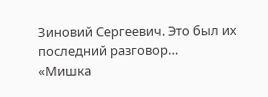Зиновий Сергеевич. Это был их последний разговор…
«Мишка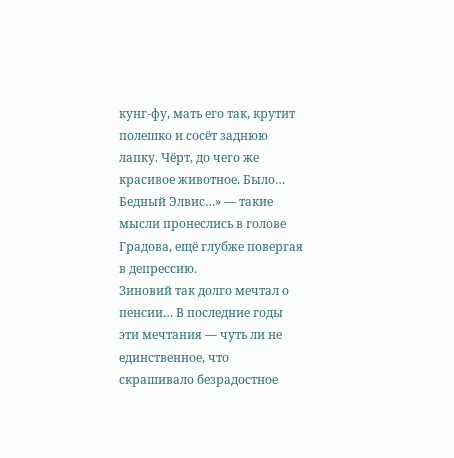кунг-фу, мать его так, крутит полешко и сосёт заднюю лапку. Чёрт, до чего же красивое животное. Было… Бедный Элвис…» — такие мысли пронеслись в голове Градова, ещё глубже повергая в депрессию.
Зиновий так долго мечтал о пенсии… В последние годы эти мечтания — чуть ли не единственное, что скрашивало безрадостное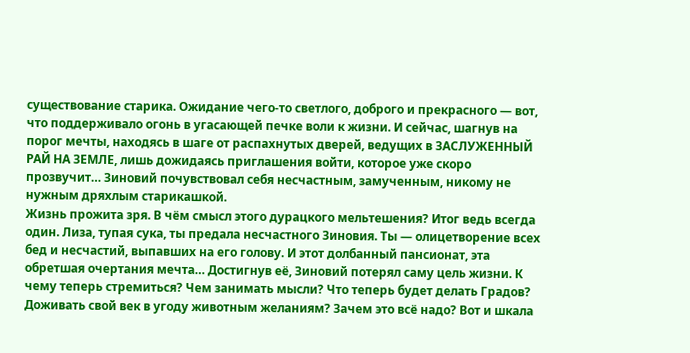существование старика. Ожидание чего-то светлого, доброго и прекрасного — вот, что поддерживало огонь в угасающей печке воли к жизни. И сейчас, шагнув на порог мечты, находясь в шаге от распахнутых дверей, ведущих в ЗАСЛУЖЕННЫЙ РАЙ НА ЗЕМЛЕ, лишь дожидаясь приглашения войти, которое уже скоро прозвучит… Зиновий почувствовал себя несчастным, замученным, никому не нужным дряхлым старикашкой.
Жизнь прожита зря. В чём смысл этого дурацкого мельтешения? Итог ведь всегда один. Лиза, тупая сука, ты предала несчастного Зиновия. Ты — олицетворение всех бед и несчастий, выпавших на его голову. И этот долбанный пансионат, эта обретшая очертания мечта… Достигнув её, Зиновий потерял саму цель жизни. К чему теперь стремиться? Чем занимать мысли? Что теперь будет делать Градов? Доживать свой век в угоду животным желаниям? Зачем это всё надо? Вот и шкала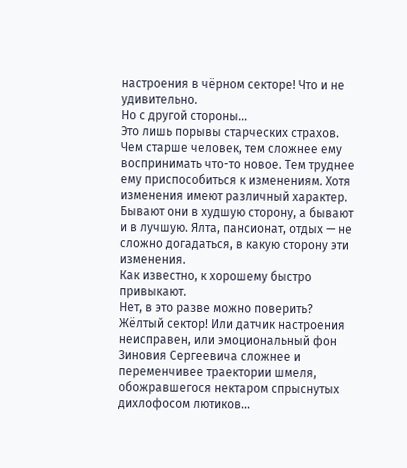настроения в чёрном секторе! Что и не удивительно.
Но с другой стороны…
Это лишь порывы старческих страхов. Чем старше человек, тем сложнее ему воспринимать что-то новое. Тем труднее ему приспособиться к изменениям. Хотя изменения имеют различный характер. Бывают они в худшую сторону, а бывают и в лучшую. Ялта, пансионат, отдых — не сложно догадаться, в какую сторону эти изменения.
Как известно, к хорошему быстро привыкают.
Нет, в это разве можно поверить? Жёлтый сектор! Или датчик настроения неисправен, или эмоциональный фон Зиновия Сергеевича сложнее и переменчивее траектории шмеля, обожравшегося нектаром спрыснутых дихлофосом лютиков…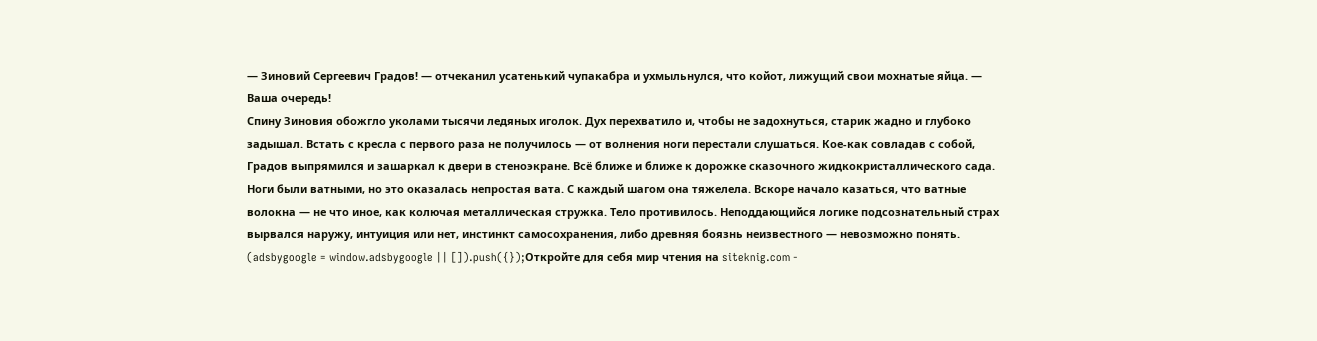— Зиновий Сергеевич Градов! — отчеканил усатенький чупакабра и ухмыльнулся, что койот, лижущий свои мохнатые яйца. — Ваша очередь!
Спину Зиновия обожгло уколами тысячи ледяных иголок. Дух перехватило и, чтобы не задохнуться, старик жадно и глубоко задышал. Встать с кресла с первого раза не получилось — от волнения ноги перестали слушаться. Кое-как совладав с собой, Градов выпрямился и зашаркал к двери в стеноэкране. Всё ближе и ближе к дорожке сказочного жидкокристаллического сада. Ноги были ватными, но это оказалась непростая вата. С каждый шагом она тяжелела. Вскоре начало казаться, что ватные волокна — не что иное, как колючая металлическая стружка. Тело противилось. Неподдающийся логике подсознательный страх вырвался наружу, интуиция или нет, инстинкт самосохранения, либо древняя боязнь неизвестного — невозможно понять.
(adsbygoogle = window.adsbygoogle || []).push({});Откройте для себя мир чтения на siteknig.com -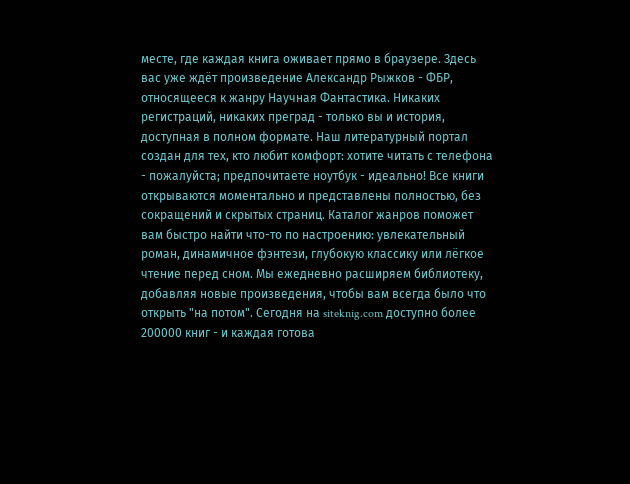месте, где каждая книга оживает прямо в браузере. Здесь вас уже ждёт произведение Александр Рыжков - ФБР, относящееся к жанру Научная Фантастика. Никаких регистраций, никаких преград - только вы и история, доступная в полном формате. Наш литературный портал создан для тех, кто любит комфорт: хотите читать с телефона - пожалуйста; предпочитаете ноутбук - идеально! Все книги открываются моментально и представлены полностью, без сокращений и скрытых страниц. Каталог жанров поможет вам быстро найти что-то по настроению: увлекательный роман, динамичное фэнтези, глубокую классику или лёгкое чтение перед сном. Мы ежедневно расширяем библиотеку, добавляя новые произведения, чтобы вам всегда было что открыть "на потом". Сегодня на siteknig.com доступно более 200000 книг - и каждая готова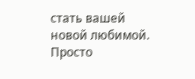стать вашей новой любимой. Просто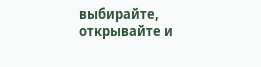выбирайте, открывайте и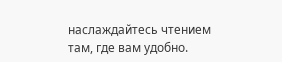наслаждайтесь чтением там, где вам удобно.